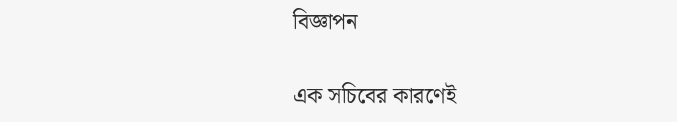বিজ্ঞাপন

এক সচিবের কারণেই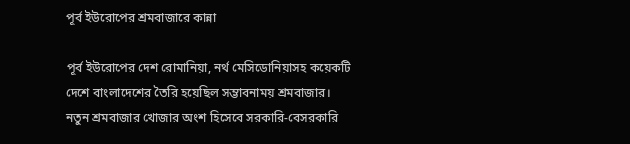পূর্ব ইউরোপের শ্রমবাজারে কান্না

পূর্ব ইউরোপের দেশ রোমানিয়া, নর্থ মেসিডোনিয়াসহ কয়েকটি দেশে বাংলাদেশের তৈরি হয়েছিল সম্ভাবনাময় শ্রমবাজার। নতুন শ্রমবাজার খোজার অংশ হিসেবে সরকারি-বেসরকারি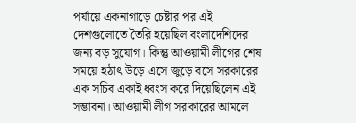পর্যায়ে একনাগাড়ে চেষ্টার পর এই দেশগুলোতে তৈরি হয়েছিল বংলাদেশিদের জন্য বড় সুযোগ। কিন্তু আওয়ামী লীগের শেষ সময়ে হঠাৎ উড়ে এসে জুড়ে বসে সরকারের এক সচিব একাই ধ্বংস করে দিয়েছিলেন এই সম্ভাবনা। আওয়ামী লীগ সরকারের আমলে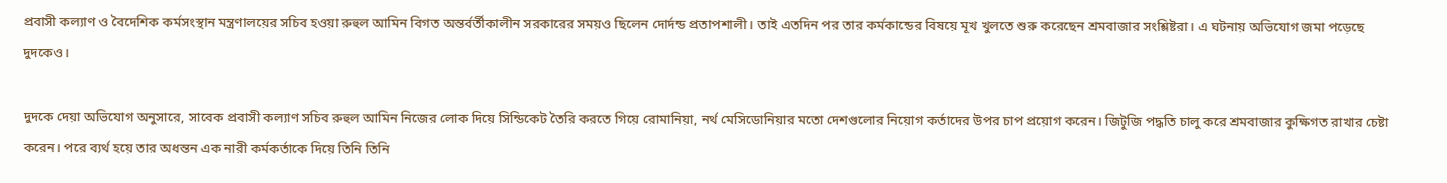প্রবাসী কল্যাণ ও বৈদেশিক কর্মসংস্থান মন্ত্রণালয়ের সচিব হওয়া রুহুল আমিন বিগত অন্তর্বর্তীকালীন সরকারের সময়ও ছিলেন দোর্দন্ড প্রতাপশালী। তাই এতদিন পর তার কর্মকান্ডের বিষয়ে মূখ খুলতে শুরু করেছেন শ্রমবাজার সংশ্লিষ্টরা। এ ঘটনায় অভিযোগ জমা পড়েছে দুদকেও।

দুদকে দেয়া অভিযোগ অনুসারে, সাবেক প্রবাসী কল্যাণ সচিব রুহুল আমিন নিজের লোক দিয়ে সিন্ডিকেট তৈরি করতে গিয়ে রোমানিয়া, নর্থ মেসিডোনিয়ার মতো দেশগুলোর নিয়োগ কর্তাদের উপর চাপ প্রয়োগ করেন। জিটুজি পদ্ধতি চালু করে শ্রমবাজার কুক্ষিগত রাখার চেষ্টা করেন। পরে ব্যর্থ হয়ে তার অধন্তন এক নারী কর্মকর্তাকে দিয়ে তিনি তিনি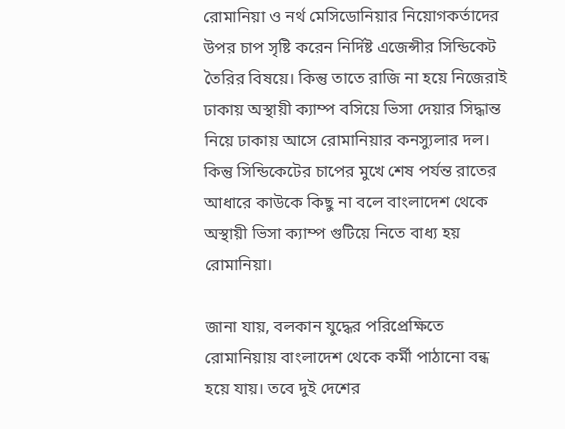রোমানিয়া ও নর্থ মেসিডোনিয়ার নিয়োগকর্তাদের উপর চাপ সৃষ্টি করেন নির্দিষ্ট এজেন্সীর সিন্ডিকেট তৈরির বিষয়ে। কিন্তু তাতে রাজি না হয়ে নিজেরাই ঢাকায় অস্থায়ী ক্যাম্প বসিয়ে ভিসা দেয়ার সিদ্ধান্ত নিয়ে ঢাকায় আসে রোমানিয়ার কনস্যুলার দল। কিন্তু সিন্ডিকেটের চাপের মুখে শেষ পর্যন্ত রাতের আধারে কাউকে কিছু না বলে বাংলাদেশ থেকে অস্থায়ী ভিসা ক্যাম্প গুটিয়ে নিতে বাধ্য হয় রোমানিয়া।

জানা যায়, বলকান যুদ্ধের পরিপ্রেক্ষিতে রোমানিয়ায় বাংলাদেশ থেকে কর্মী পাঠানো বন্ধ হয়ে যায়। তবে দুই দেশের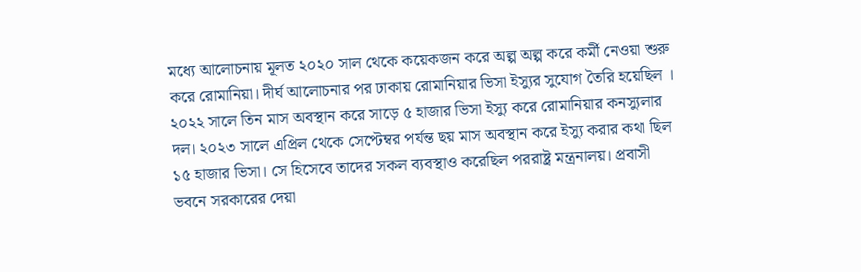মধ্যে আলোচনায় মূলত ২০২০ সাল থেকে কয়েকজন করে অল্প অল্প করে কর্মী নেওয়া শুরু করে রোমানিয়া। দীর্ঘ আলোচনার পর ঢাকায় রোমানিয়ার ভিসা ইস্যুর সুযোগ তৈরি হয়েছিল । ২০২২ সালে তিন মাস অবস্থান করে সাড়ে ৫ হাজার ভিসা ইস্যু করে রোমানিয়ার কনস্যুলার দল। ২০২৩ সালে এপ্রিল থেকে সেপ্টেম্বর পর্যন্ত ছয় মাস অবস্থান করে ইস্যু করার কথা ছিল ১৫ হাজার ভিসা। সে হিসেবে তাদের সকল ব্যবস্থাও করেছিল পররাষ্ট্র মন্ত্রনালয়। প্রবাসী ভবনে সরকারের দেয়া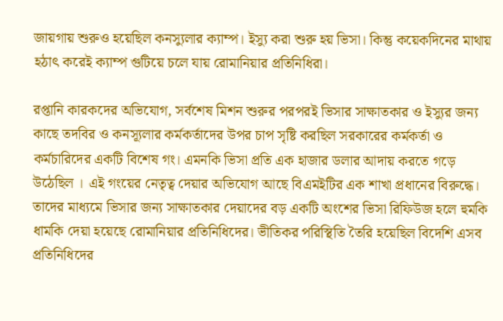জায়গায় শুরুও হয়েছিল কনস্যুলার ক্যাম্প। ইস্যু করা শুরু হয় ভিসা। কিন্তু কয়েকদিনের মাথায় হঠাৎ করেই ক্যাম্প গুটিয়ে চলে যায় রোমানিয়ার প্রতিনিধিরা।

রপ্তানি কারকদের অভিযোগ, সর্বশেষ মিশন শুরুর পরপরই ভিসার সাক্ষাতকার ও ইস্যুর জন্য কাছে তদবির ও কনস্যূলার কর্মকর্তাদের উপর চাপ সৃষ্টি করছিল সরকারের কর্মকর্তা ও কর্মচারিদের একটি বিশেষ গং। এমনকি ভিসা প্রতি এক হাজার ডলার আদায় করতে গড়ে উঠেছিল । এই গংয়ের নেতৃত্ব দেয়ার অভিযোগ আছে বিএমইটির এক শাখা প্রধানের বিরুদ্ধে। তাদের মাধ্যমে ভিসার জন্য সাক্ষাতকার দেয়াদের বড় একটি অংশের ভিসা রিফিউজ হলে হুমকি ধামকি দেয়া হয়েছে রোমানিয়ার প্রতিনিধিদের। ভীতিকর পরিস্থিতি তৈরি হয়েছিল বিদেশি এসব প্রতিনিধিদের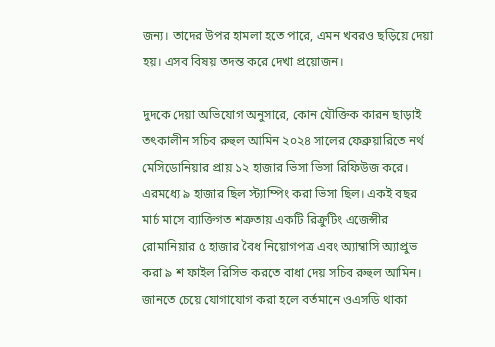জন্য। তাদের উপর হামলা হতে পারে, এমন খবরও ছড়িয়ে দেয়া হয়। এসব বিষয় তদন্ত করে দেখা প্রয়োজন।

দুদকে দেয়া অভিযোগ অনুসারে, কোন যৌক্তিক কারন ছাড়াই তৎকালীন সচিব রুহুল আমিন ২০২৪ সালের ফেব্রুয়ারিতে নর্থ মেসিডোনিয়ার প্রায় ১২ হাজার ভিসা ভিসা রিফিউজ করে। এরমধ্যে ৯ হাজার ছিল স্ট্যাম্পিং করা ভিসা ছিল। একই বছর মার্চ মাসে ব্যাক্তিগত শত্রুতায় একটি রিক্রুটিং এজেন্সীর রোমানিয়ার ৫ হাজার বৈধ নিয়োগপত্র এবং অ্যাম্বাসি অ্যাপ্রুভ করা ৯ শ ফাইল রিসিভ করতে বাধা দেয় সচিব রুহুল আমিন। জানতে চেয়ে যোগাযোগ করা হলে বর্তমানে ওএসডি থাকা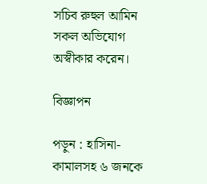সচিব রুহুল আমিন সকল অভিযোগ অস্বীকার করেন।

বিজ্ঞাপন

পড়ুন : হাসিনা-কামালসহ ৬ জনকে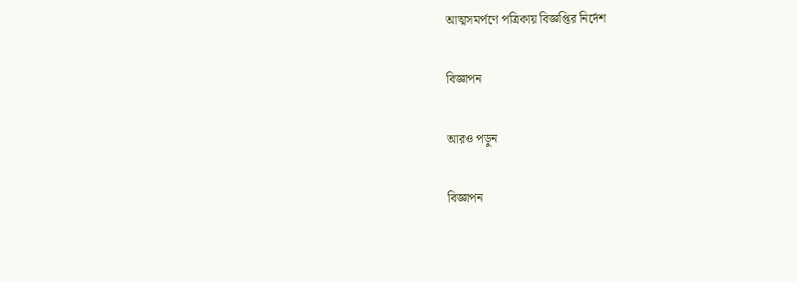আত্মসমর্পণে পত্রিকায় বিজ্ঞপ্তির নির্দেশ

বিজ্ঞাপন

আরও পড়ুন

বিজ্ঞাপন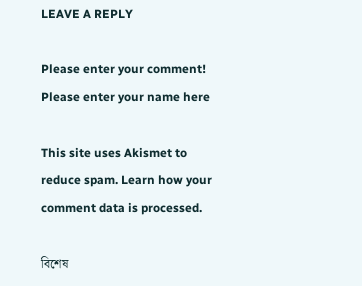LEAVE A REPLY

Please enter your comment!
Please enter your name here

This site uses Akismet to reduce spam. Learn how your comment data is processed.

বিশেষ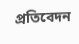প্রতিবেদন